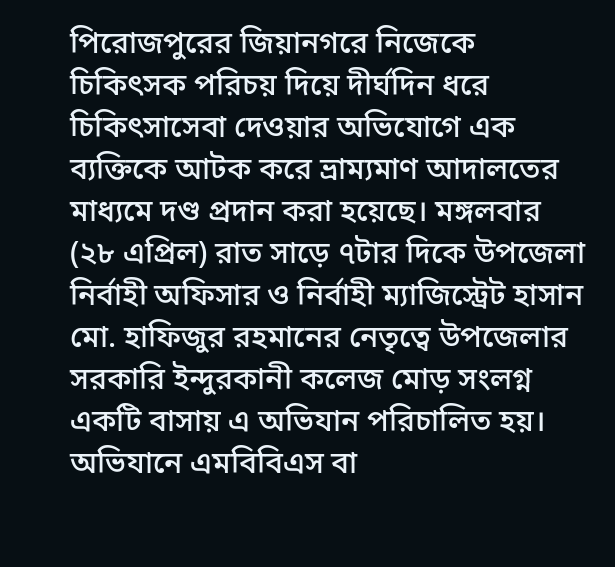পিরোজপুরের জিয়ানগরে নিজেকে চিকিৎসক পরিচয় দিয়ে দীর্ঘদিন ধরে চিকিৎসাসেবা দেওয়ার অভিযোগে এক ব্যক্তিকে আটক করে ভ্রাম্যমাণ আদালতের মাধ্যমে দণ্ড প্রদান করা হয়েছে। মঙ্গলবার (২৮ এপ্রিল) রাত সাড়ে ৭টার দিকে উপজেলা নির্বাহী অফিসার ও নির্বাহী ম্যাজিস্ট্রেট হাসান মো. হাফিজুর রহমানের নেতৃত্বে উপজেলার সরকারি ইন্দুরকানী কলেজ মোড় সংলগ্ন একটি বাসায় এ অভিযান পরিচালিত হয়।
অভিযানে এমবিবিএস বা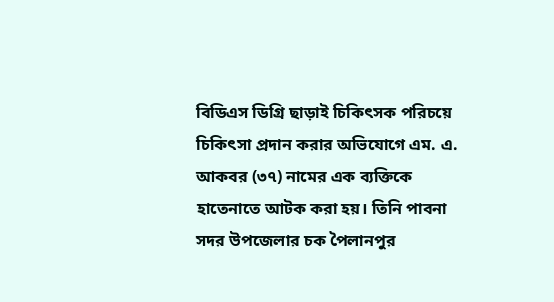বিডিএস ডিগ্রি ছাড়াই চিকিৎসক পরিচয়ে চিকিৎসা প্রদান করার অভিযোগে এম. এ. আকবর (৩৭) নামের এক ব্যক্তিকে হাতেনাতে আটক করা হয়। তিনি পাবনা সদর উপজেলার চক পৈলানপুর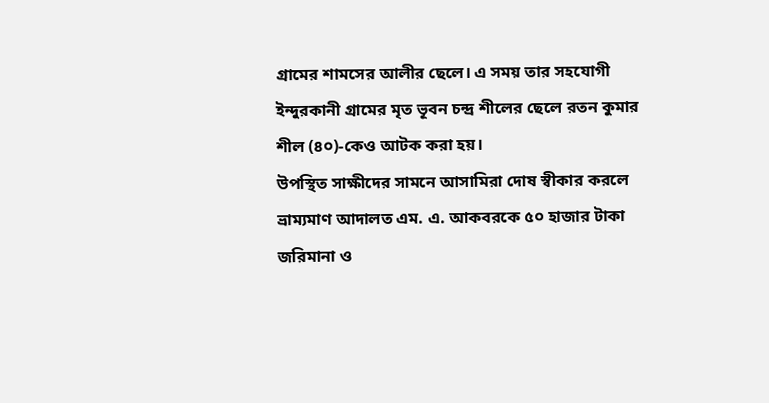গ্রামের শামসের আলীর ছেলে। এ সময় তার সহযোগী ইন্দুরকানী গ্রামের মৃত ভূবন চন্দ্র শীলের ছেলে রতন কুমার শীল (৪০)-কেও আটক করা হয়।
উপস্থিত সাক্ষীদের সামনে আসামিরা দোষ স্বীকার করলে ভ্রাম্যমাণ আদালত এম. এ. আকবরকে ৫০ হাজার টাকা জরিমানা ও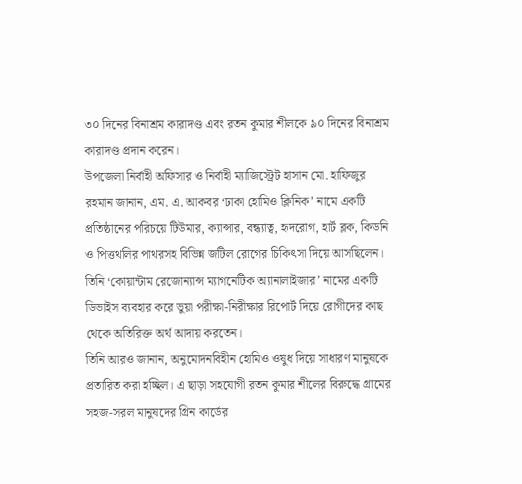৩০ দিনের বিনাশ্রম কারাদণ্ড এবং রতন কুমার শীলকে ৯০ দিনের বিনাশ্রম কারাদণ্ড প্রদান করেন।
উপজেলা নির্বাহী অফিসার ও নির্বাহী ম্যাজিস্ট্রেট হাসান মো. হাফিজুর রহমান জানান, এম. এ. আকবর ‘ঢাকা হোমিও ক্লিনিক’ নামে একটি প্রতিষ্ঠানের পরিচয়ে টিউমার, ক্যান্সার, বন্ধ্যাত্ব, হৃদরোগ, হার্ট ব্লক, কিডনি ও পিত্তথলির পাথরসহ বিভিন্ন জটিল রোগের চিকিৎসা দিয়ে আসছিলেন। তিনি ‘কোয়ান্টাম রেজোন্যান্স ম্যাগনেটিক অ্যানালাইজার’ নামের একটি ডিভাইস ব্যবহার করে ভুয়া পরীক্ষা-নিরীক্ষার রিপোর্ট দিয়ে রোগীদের কাছ থেকে অতিরিক্ত অর্থ আদায় করতেন।
তিনি আরও জানান, অনুমোদনবিহীন হোমিও ওষুধ দিয়ে সাধারণ মানুষকে প্রতারিত করা হচ্ছিল। এ ছাড়া সহযোগী রতন কুমার শীলের বিরুদ্ধে গ্রামের সহজ-সরল মানুষদের গ্রিন কার্ডের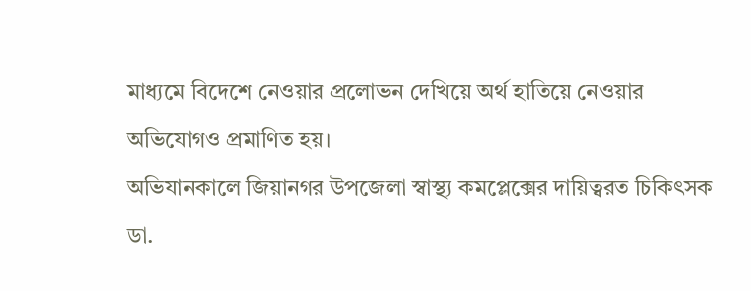মাধ্যমে বিদেশে নেওয়ার প্রলোভন দেখিয়ে অর্থ হাতিয়ে নেওয়ার অভিযোগও প্রমাণিত হয়।
অভিযানকালে জিয়ানগর উপজেলা স্বাস্থ্য কমপ্লেক্সের দায়িত্বরত চিকিৎসক ডা.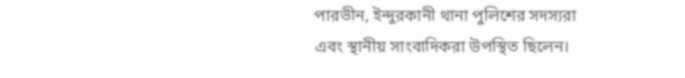পারভীন, ইন্দুরকানী থানা পুলিশের সদস্যরা এবং স্থানীয় সাংবাদিকরা উপস্থিত ছিলেন।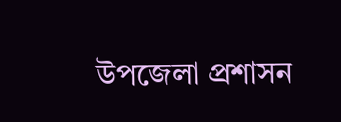উপজেলা প্রশাসন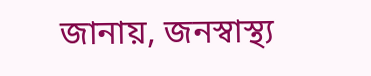জানায়, জনস্বাস্থ্য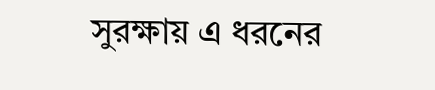সুরক্ষায় এ ধরনের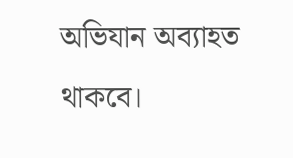অভিযান অব্যাহত থাকবে।